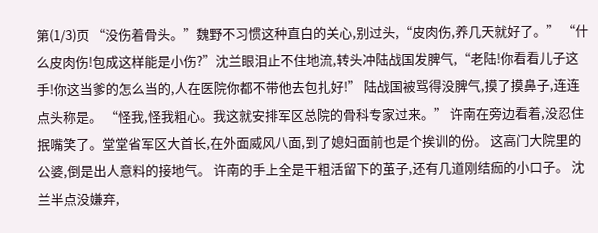第(1/3)页 “没伤着骨头。”魏野不习惯这种直白的关心,别过头,“皮肉伤,养几天就好了。” “什么皮肉伤!包成这样能是小伤?”沈兰眼泪止不住地流,转头冲陆战国发脾气,“老陆!你看看儿子这手!你这当爹的怎么当的,人在医院你都不带他去包扎好!” 陆战国被骂得没脾气,摸了摸鼻子,连连点头称是。 “怪我,怪我粗心。我这就安排军区总院的骨科专家过来。” 许南在旁边看着,没忍住抿嘴笑了。堂堂省军区大首长,在外面威风八面,到了媳妇面前也是个挨训的份。 这高门大院里的公婆,倒是出人意料的接地气。 许南的手上全是干粗活留下的茧子,还有几道刚结痂的小口子。 沈兰半点没嫌弃,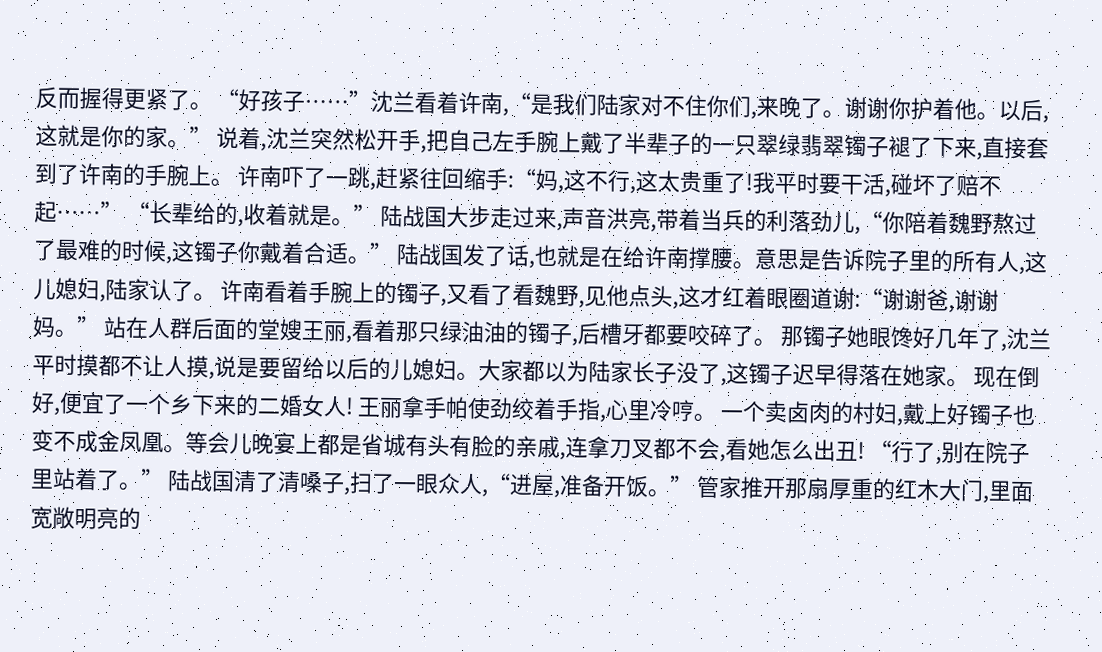反而握得更紧了。 “好孩子……”沈兰看着许南,“是我们陆家对不住你们,来晚了。谢谢你护着他。以后,这就是你的家。” 说着,沈兰突然松开手,把自己左手腕上戴了半辈子的一只翠绿翡翠镯子褪了下来,直接套到了许南的手腕上。 许南吓了一跳,赶紧往回缩手:“妈,这不行,这太贵重了!我平时要干活,碰坏了赔不起……” “长辈给的,收着就是。” 陆战国大步走过来,声音洪亮,带着当兵的利落劲儿,“你陪着魏野熬过了最难的时候,这镯子你戴着合适。” 陆战国发了话,也就是在给许南撑腰。意思是告诉院子里的所有人,这儿媳妇,陆家认了。 许南看着手腕上的镯子,又看了看魏野,见他点头,这才红着眼圈道谢:“谢谢爸,谢谢妈。” 站在人群后面的堂嫂王丽,看着那只绿油油的镯子,后槽牙都要咬碎了。 那镯子她眼馋好几年了,沈兰平时摸都不让人摸,说是要留给以后的儿媳妇。大家都以为陆家长子没了,这镯子迟早得落在她家。 现在倒好,便宜了一个乡下来的二婚女人! 王丽拿手帕使劲绞着手指,心里冷哼。 一个卖卤肉的村妇,戴上好镯子也变不成金凤凰。等会儿晚宴上都是省城有头有脸的亲戚,连拿刀叉都不会,看她怎么出丑! “行了,别在院子里站着了。” 陆战国清了清嗓子,扫了一眼众人,“进屋,准备开饭。” 管家推开那扇厚重的红木大门,里面宽敞明亮的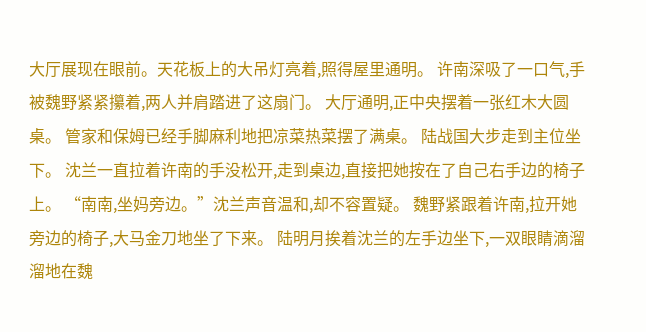大厅展现在眼前。天花板上的大吊灯亮着,照得屋里通明。 许南深吸了一口气,手被魏野紧紧攥着,两人并肩踏进了这扇门。 大厅通明,正中央摆着一张红木大圆桌。 管家和保姆已经手脚麻利地把凉菜热菜摆了满桌。 陆战国大步走到主位坐下。 沈兰一直拉着许南的手没松开,走到桌边,直接把她按在了自己右手边的椅子上。 “南南,坐妈旁边。”沈兰声音温和,却不容置疑。 魏野紧跟着许南,拉开她旁边的椅子,大马金刀地坐了下来。 陆明月挨着沈兰的左手边坐下,一双眼睛滴溜溜地在魏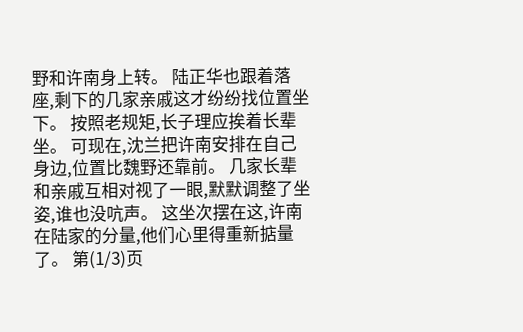野和许南身上转。 陆正华也跟着落座,剩下的几家亲戚这才纷纷找位置坐下。 按照老规矩,长子理应挨着长辈坐。 可现在,沈兰把许南安排在自己身边,位置比魏野还靠前。 几家长辈和亲戚互相对视了一眼,默默调整了坐姿,谁也没吭声。 这坐次摆在这,许南在陆家的分量,他们心里得重新掂量了。 第(1/3)页